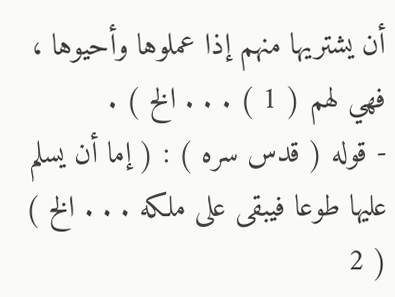أن يشتريها منهم إذا عملوها وأحيوها ، فهي لهم ( 1 ) . . . الخ ) .
- قوله ( قدس سره ) : ( إما أن يسلم عليها طوعا فيبقى على ملكه . . . الخ ) ( 2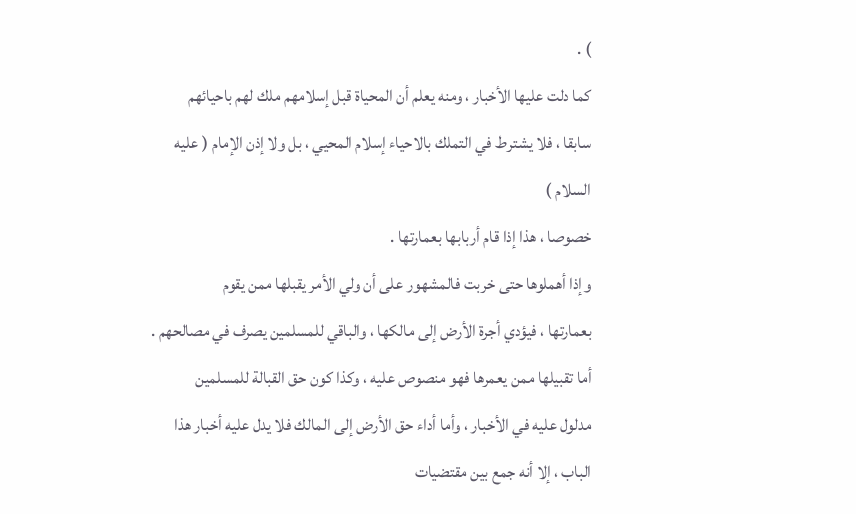) .
كما دلت عليها الأخبار ، ومنه يعلم أن المحياة قبل إسلامهم ملك لهم باحيائهم
سابقا ، فلا يشترط في التملك بالاحياء إسلام المحيي ، بل ولا إذن الإمام ( عليه السلام )
خصوصا ، هذا إذا قام أربابها بعمارتها .
وإذا أهملوها حتى خربت فالمشهور على أن ولي الأمر يقبلها ممن يقوم
بعمارتها ، فيؤدي أجرة الأرض إلى مالكها ، والباقي للمسلمين يصرف في مصالحهم .
أما تقبيلها ممن يعمرها فهو منصوص عليه ، وكذا كون حق القبالة للمسلمين
مدلول عليه في الأخبار ، وأما أداء حق الأرض إلى المالك فلا يدل عليه أخبار هذا
الباب ، إلا أنه جمع بين مقتضيات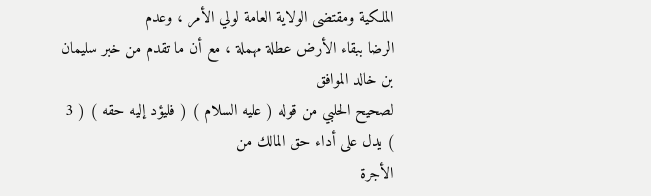الملكية ومقتضى الولاية العامة لولي الأمر ، وعدم
الرضا ببقاء الأرض عطلة مهملة ، مع أن ما تقدم من خبر سليمان بن خالد الموافق
لصحيح الحلبي من قوله ( عليه السلام ) ( فليؤد إليه حقه ) ( 3 ) يدل على أداء حق المالك من
الأجرة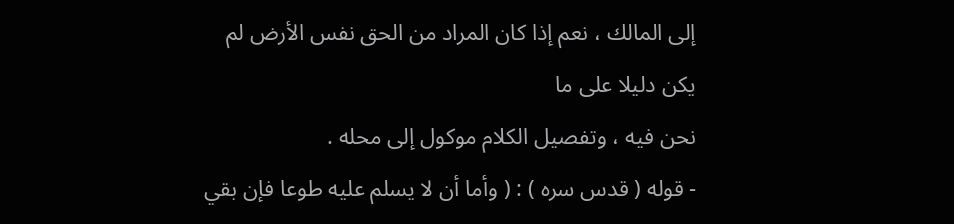إلى المالك ، نعم إذا كان المراد من الحق نفس الأرض لم يكن دليلا على ما
نحن فيه ، وتفصيل الكلام موكول إلى محله .
- قوله ( قدس سره ) : ( وأما أن لا يسلم عليه طوعا فإن بقي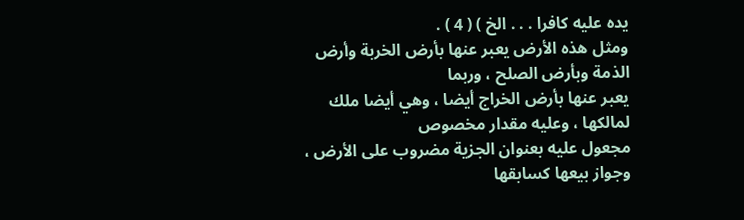يده عليه كافرا . . . الخ ) ( 4 ) .
ومثل هذه الأرض يعبر عنها بأرض الخربة وأرض الذمة وبأرض الصلح ، وربما
يعبر عنها بأرض الخراج أيضا ، وهي أيضا ملك لمالكها ، وعليه مقدار مخصوص
مجعول عليه بعنوان الجزية مضروب على الأرض ، وجواز بيعها كسابقها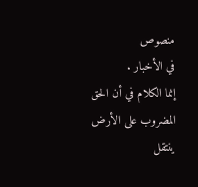منصوص
في الأخبار .
إنما الكلام في أن الحق المضروب على الأرض ينتقل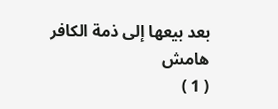بعد بيعها إلى ذمة الكافر
هامش
( 1 )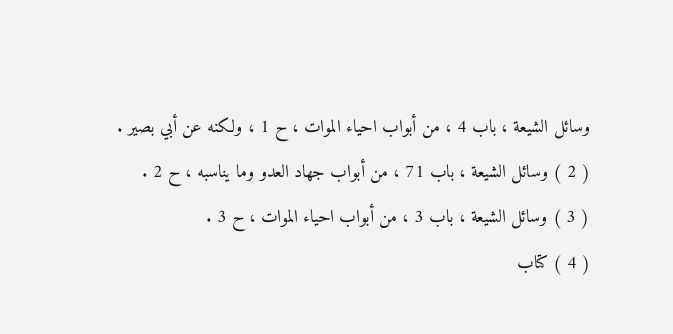وسائل الشيعة ، باب 4 ، من أبواب احياء الموات ، ح 1 ، ولكنه عن أبي بصير .
( 2 ) وسائل الشيعة ، باب 71 ، من أبواب جهاد العدو وما يناسبه ، ح 2 .
( 3 ) وسائل الشيعة ، باب 3 ، من أبواب احياء الموات ، ح 3 .
( 4 ) كتاب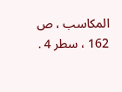المكاسب ، ص 162 ، سطر 4 .